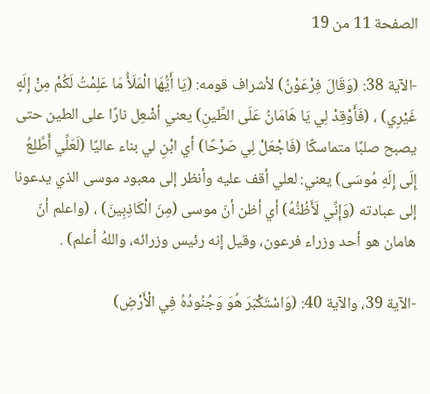الصفحة 11 من 19

-الآية 38: (وَقَالَ فِرْعَوْنُ) لأشراف قومه: (يَا أَيُّهَا الْمَلَأُ مَا عَلِمْتُ لَكُمْ مِنْ إِلَهٍ غَيْرِي) ، (فَأَوْقِدْ لِي يَا هَامَانُ عَلَى الطِّينِ) يعني أشْعِل نارًا على الطين حتى يصبح صلبًا متماسكًا (فَاجْعَلْ لِي صَرْحًا) أي ابْنِ لي بناء عاليًا (لَعَلِّي أَطَّلِعُ إِلَى إِلَهِ مُوسَى) يعني: لعلي أقف عليه وأنظر إلى معبود موسى الذي يدعونا إلى عبادته (وَإِنِّي لَأَظُنُّهُ) أي أظن أنّ موسى (مِنَ الْكَاذِبِينَ) ، (واعلم أنّ هامان هو أحد وزراء فرعون، وقيل إنه رئيس وزرائه، واللهُ أعلم) .

-الآية 39، والآية 40: (وَاسْتَكْبَرَ هُوَ وَجُنُودُهُ فِي الْأَرْضِ)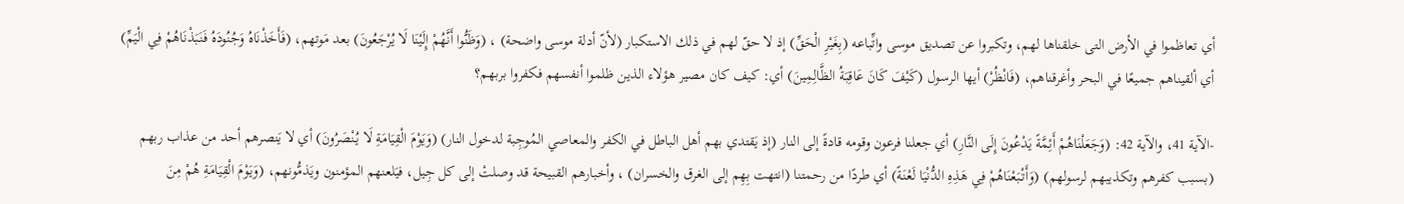أي تعاظموا في الأرض التى خلقناها لهم، وتكبروا عن تصديق موسى واتِّباعه (بِغَيْرِ الْحَقِّ) إذ لا حقّ لهم في ذلك الاستكبار (لأنّ أدلة موسى واضحة) ، (وَظَنُّوا أَنَّهُمْ إِلَيْنَا لَا يُرْجَعُونَ) بعد مَوتهم، (فَأَخَذْنَاهُ وَجُنُودَهُ فَنَبَذْنَاهُمْ فِي الْيَمِّ) أي ألقيناهم جميعًا في البحر وأغرقناهم، (فَانْظُرْ) أيها الرسول (كَيْفَ كَانَ عَاقِبَةُ الظَّالِمِينَ) أي: كيف كان مصير هؤلاء الذين ظلموا أنفسهم فكفروا بربهم؟

-الآية 41، والآية 42: (وَجَعَلْنَاهُمْ أَئِمَّةً يَدْعُونَ إِلَى النَّارِ) أي جعلنا فرعون وقومه قادةً إلى النار (إذ يَقتدي بهم أهل الباطل في الكفر والمعاصي المُوجِبة لدخول النار) (وَيَوْمَ الْقِيَامَةِ لَا يُنْصَرُونَ) أي لا يَنصرهم أحد من عذاب ربهم (بسبب كفرهم وتكذيبهم لرسولهم) (وَأَتْبَعْنَاهُمْ فِي هَذِهِ الدُّنْيَا لَعْنَةً) أي طردًا من رحمتنا (انتهت بِهِم إلى الغرق والخسران) ، وأخبارهم القبيحة قد وصلتْ إلى كل جِيل، فيَلعنهم المؤمنون ويَذمُّونهم، (وَيَوْمَ الْقِيَامَةِ هُمْ مِنَ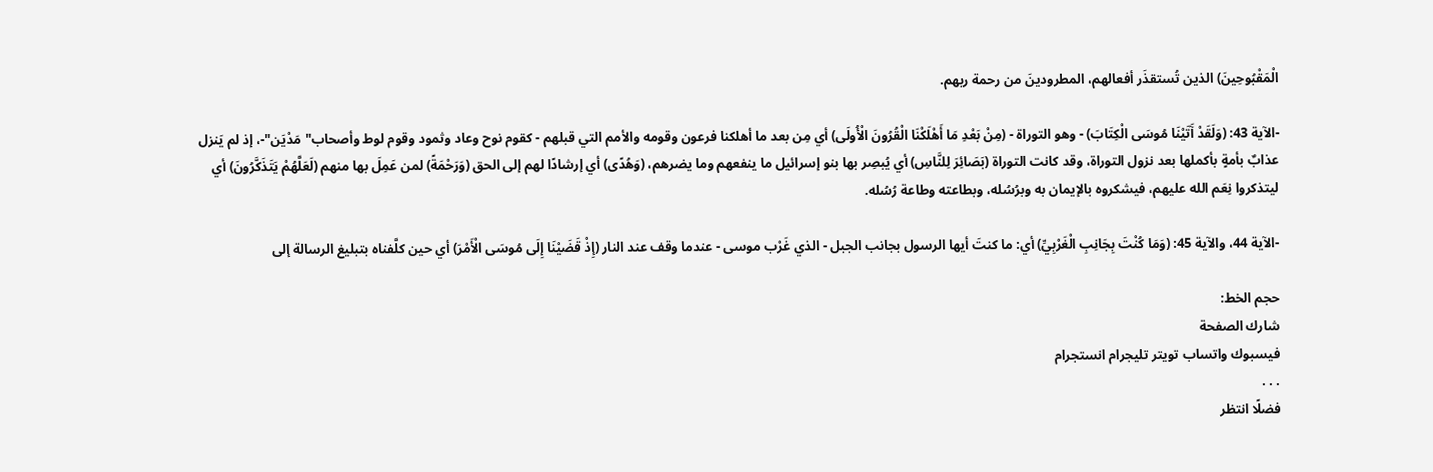الْمَقْبُوحِينَ) الذين تُستقذَر أفعالهم، المطرودينَ من رحمة ربهم.

-الآية 43: (وَلَقَدْ آَتَيْنَا مُوسَى الْكِتَابَ) - وهو التوراة - (مِنْ بَعْدِ مَا أَهْلَكْنَا الْقُرُونَ الْأُولَى) أي مِن بعد ما أهلكنا فرعون وقومه والأمم التي قبلهم - كقوم نوح وعاد وثمود وقوم لوط وأصحاب"مَدْيَن"-، إذ لم يَنزل عذابٌ بأمةٍ بأكملها بعد نزول التوراة، وقد كانت التوراة (بَصَائِرَ لِلنَّاسِ) أي يُبصِر بها بنو إسرائيل ما ينفعهم وما يضرهم، (وَهُدًى) أي إرشادًا لهم إلى الحق (وَرَحْمَةً) لمن عَمِلَ بها منهم (لَعَلَّهُمْ يَتَذَكَّرُونَ) أي ليتذكروا نِعَم الله عليهم، فيشكروه بالإيمان به وبرُسُله، وبطاعته وطاعة رُسُله.

-الآية 44، والآية 45: (وَمَا كُنْتَ بِجَانِبِ الْغَرْبِيِّ) أي: ما كنتَ أيها الرسول بجانب الجبل - الذي غَرْب موسى - عندما وقف عند النار (إِذْ قَضَيْنَا إِلَى مُوسَى الْأَمْرَ) أي حين كلَّفناه بتبليغ الرسالة إلى

حجم الخط:
شارك الصفحة
فيسبوك واتساب تويتر تليجرام انستجرام
. . .
فضلًا انتظر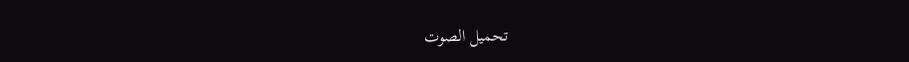تحميل الصوت